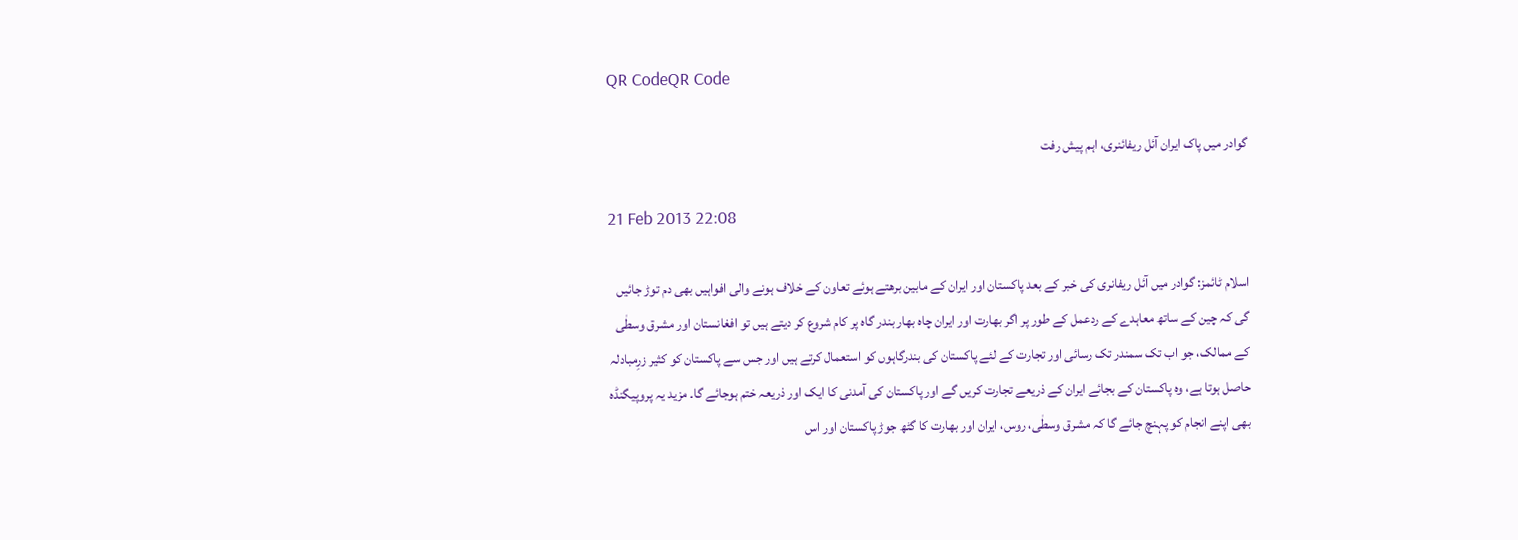QR CodeQR Code

گوادر میں پاک ایران آئل ریفائنری، اہم پیش رفت

21 Feb 2013 22:08

اسلام ٹائمز: گوادر میں آئل ریفانری کی خبر کے بعد پاکستان اور ایران کے مابین برھتے ہوئے تعاون کے خلاف ہونے والی افواہیں بھی دم توڑ جائیں گی کہ چین کے ساتھ معاہدے کے ردعمل کے طور پر اگر بھارت اور ایران چاہ بھار بندر گاہ پر کام شروع کر دیتے ہیں تو افغانستان اور مشرق وسطٰی کے ممالک، جو اب تک سمندر تک رسائی اور تجارت کے لئے پاکستان کی بندرگاہوں کو استعمال کرتے ہیں اور جس سے پاکستان کو کثیر زرِمبادلہ حاصل ہوتا ہے، وہ پاکستان کے بجائے ایران کے ذریعے تجارت کریں گے اور پاکستان کی آمدنی کا ایک اور ذریعہ ختم ہوجائے گا۔ مزید یہ پروپیگنڈہ بھی اپنے انجام کو پہنچ جائے گا کہ مشرق وسطٰی، روس، ایران اور بھارت کا گٹھ جوڑ پاکستان اور اس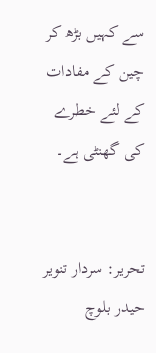سے کہیں بڑھ کر چین کے مفادات کے لئے خطرے کی گھنٹی ہے۔


تحریر: سردار تنویر حیدر بلوچ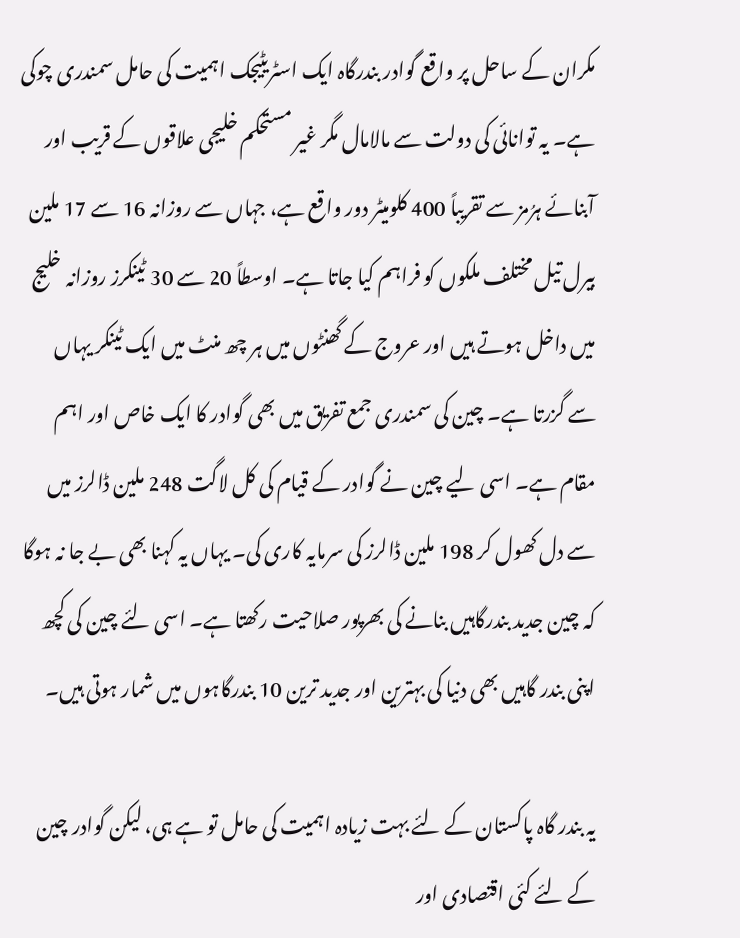مکران کے ساحل پر واقع گوادر بندرگاہ ایک اسٹریٹیجک اہمیت کی حامل سمندری چوکی ہے۔ یہ توانائی کی دولت سے مالامال مگر غیر مستحکم خلیجی علاقوں کے قریب اور آبنائے ہرُمز سے تقریباً 400 کلومیٹر دور واقع ہے، جہاں سے روزانہ 16 سے 17 ملین بیرل تیل مختلف ملکوں کو فراہم کیا جاتا ہے۔ اوسطاً 20 سے 30 ٹینکرز روزانہ خلیج میں داخل ہوتے ہیں اور عروج کے گھنٹوں میں ہر چھ منٹ میں ایک ٹینکر یہاں سے گزرتا ہے۔ چین کی سمندری جمع تفریق میں بھی گوادر کا ایک خاص اور اہم مقام ہے۔ اسی لیے چین نے گوادر کے قیام کی کل لاگت 248 ملین ڈالرز میں سے دل کھول کر 198 ملین ڈالرز کی سرمایہ کاری کی۔ یہاں یہ کہنا بھی بے جا نہ ہوگا کہ چین جدید بندرگاہیں بنانے کی بھرپور صلاحیت رکھتا ہے۔ اسی لئے چین کی کچھ اپنی بندر گاہیں بھی دنیا کی بہترین اور جدید ترین 10 بندرگاہوں میں شمار ہوتی ہیں۔

یہ بندر گاہ پاکستان کے لئے بہت زیادہ اہمیت کی حامل تو ہے ہی، لیکن گوادر چین کے لئے کئی اقتصادی اور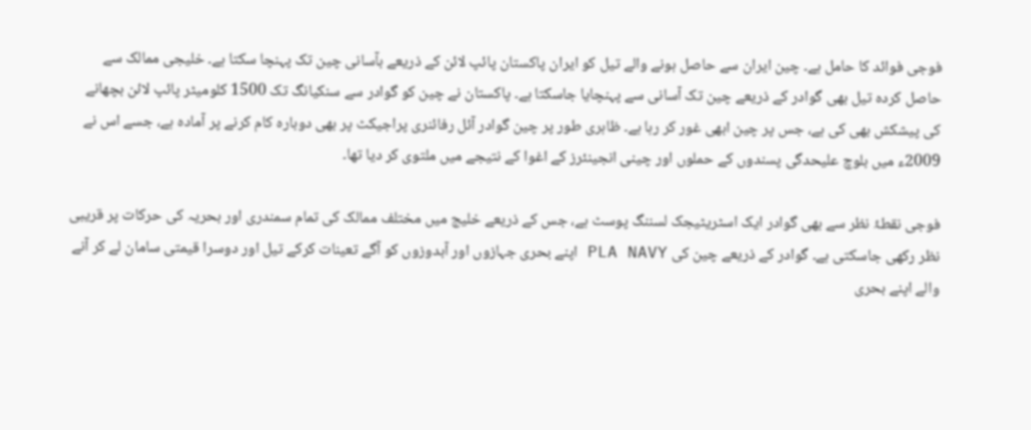فوجی فوائد کا حامل ہے۔ چین ایران سے حاصل ہونے والے تیل کو ایران پاکستان پائپ لائن کے ذریعے بآسانی چین تک پہنچا سکتا ہے۔ خلیجی ممالک سے حاصل کردہ تیل بھی گوادر کے ذریعے چین تک آسانی سے پہنچایا جاسکتا ہے۔ پاکستان نے چین کو گوادر سے سنکیانگ تک 1500 کلومیٹر پائپ لائن بچھانے کی پیشکش بھی کی ہے، جس پر چین ابھی غور کر رہا ہے۔ ظاہری طور پر چین گوادر آئل رفائنری پراجیکٹ پر بھی دوبارہ کام کرنے پر آمادہ ہے، جسے اس نے 2009ء میں بلوچ علیحدگی پسندوں کے حملوں اور چینی انجینئرز کے اغوا کے نتیجے میں ملتوی کر دیا تھا۔

فوجی نقطۂ نظر سے بھی گوادر ایک اسٹریٹیجک لسننگ پوسٹ ہے، جس کے ذریعے خلیج میں مختلف ممالک کی تمام سمندری اور بحریہ کی حرکات پر قریبی نظر رکھی جاسکتی ہے۔ گوادر کے ذریعے چین کی PLA NAVY اپنے بحری جہازوں اور آبدوزوں کو آگے تعینات کرکے تیل اور دوسرا قیمتی سامان لے کر آنے والے اپنے بحری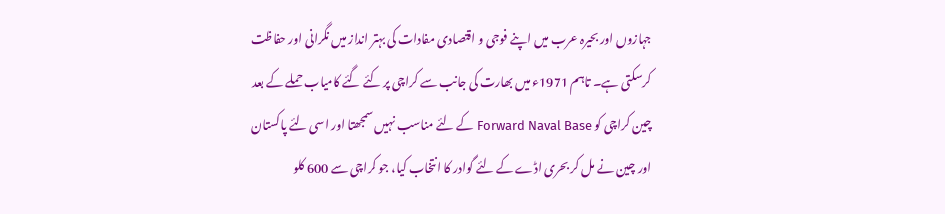جہازوں اور بحیرہ عرب میں اپنے فوجی و اقتصادی مفادات کی بہتر انداز میں نگرانی اور حفاظت کرسکتی ہے۔ تاہم 1971ء میں بھارت کی جانب سے کراچی پر کئے گئے کامیاب حملے کے بعد چین کراچی کو Forward Naval Base کے لئے مناسب نہیں سمجھتا اور اسی لئے پاکستان اور چین نے مل کر بحری اڈے کے لئے گوادر کا انتخاب کیا، جو کراچی سے 600 کلو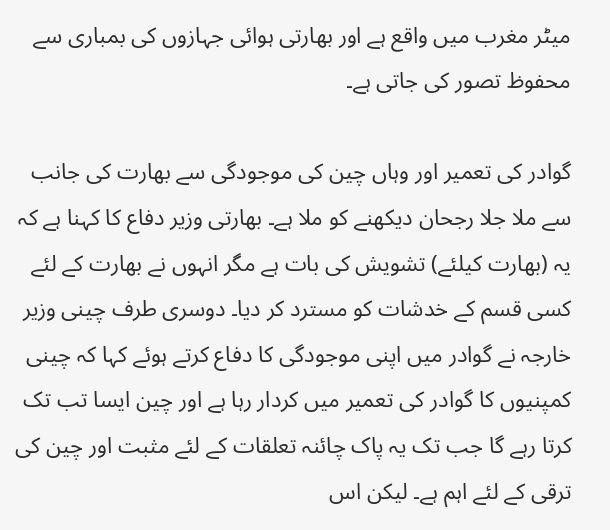میٹر مغرب میں واقع ہے اور بھارتی ہوائی جہازوں کی بمباری سے محفوظ تصور کی جاتی ہے۔

گوادر کی تعمیر اور وہاں چین کی موجودگی سے بھارت کی جانب سے ملا جلا رجحان دیکھنے کو ملا ہے۔ بھارتی وزیر دفاع کا کہنا ہے کہ یہ (بھارت کیلئے) تشویش کی بات ہے مگر انہوں نے بھارت کے لئے کسی قسم کے خدشات کو مسترد کر دیا۔ دوسری طرف چینی وزیر خارجہ نے گوادر میں اپنی موجودگی کا دفاع کرتے ہوئے کہا کہ چینی کمپنیوں کا گوادر کی تعمیر میں کردار رہا ہے اور چین ایسا تب تک کرتا رہے گا جب تک یہ پاک چائنہ تعلقات کے لئے مثبت اور چین کی ترقی کے لئے اہم ہے۔ لیکن اس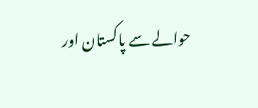حوالے سے پاکستان اور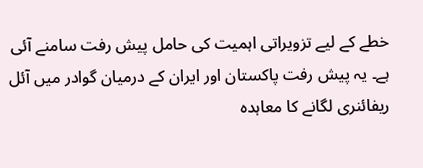خطے کے لیے تزویراتی اہمیت کی حامل پیش رفت سامنے آئی ہے۔ یہ پیش رفت پاکستان اور ایران کے درمیان گوادر میں آئل ریفائنری لگانے کا معاہدہ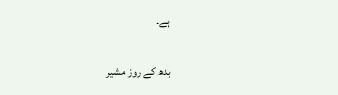ہے۔

بدھ کے روز مشیر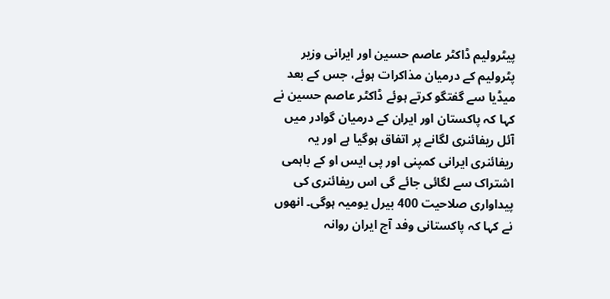پیٹرولیم ڈاکٹر عاصم حسین اور ایرانی وزیر پٹرولیم کے درمیان مذاکرات ہوئے، جس کے بعد میڈیا سے گفتگو کرتے ہوئے ڈاکٹر عاصم حسین نے کہا کہ پاکستان اور ایران کے درمیان گوادر میں آئل ریفائنری لگانے پر اتفاق ہوگیا ہے اور یہ ریفائنری ایرانی کمپنی اور پی ایس او کے باہمی اشتراک سے لگائی جائے گی اس ریفائنری کی پیداواری صلاحیت 400 بیرل یومیہ ہوگی۔ انھوں نے کہا کہ پاکستانی وفد آج ایران روانہ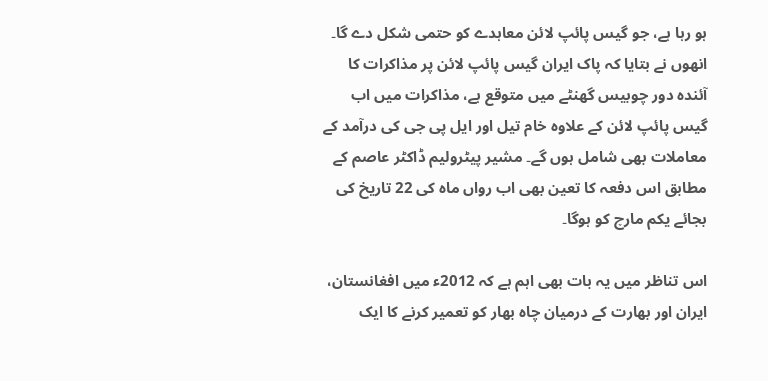ہو رہا ہے، جو گیس پائپ لائن معاہدے کو حتمی شکل دے گا۔ انھوں نے بتایا کہ پاک ایران گیس پائپ لائن پر مذاکرات کا آئندہ دور چوبیس گھنٹے میں متوقع ہے، مذاکرات میں اب گیس پائپ لائن کے علاوہ خام تیل اور ایل پی جی کی درآمد کے معاملات بھی شامل ہوں گے۔ مشیر پیٹرولیم ڈاکٹر عاصم کے مطابق اس دفعہ کا تعین بھی اب رواں ماہ کی 22 تاریخ کی بجائے یکم مارچ کو ہوگا۔

اس تناظر میں یہ بات بھی اہم ہے کہ 2012ء میں افغانستان، ایران اور بھارت کے درمیان چاہ بھار کو تعمیر کرنے کا ایک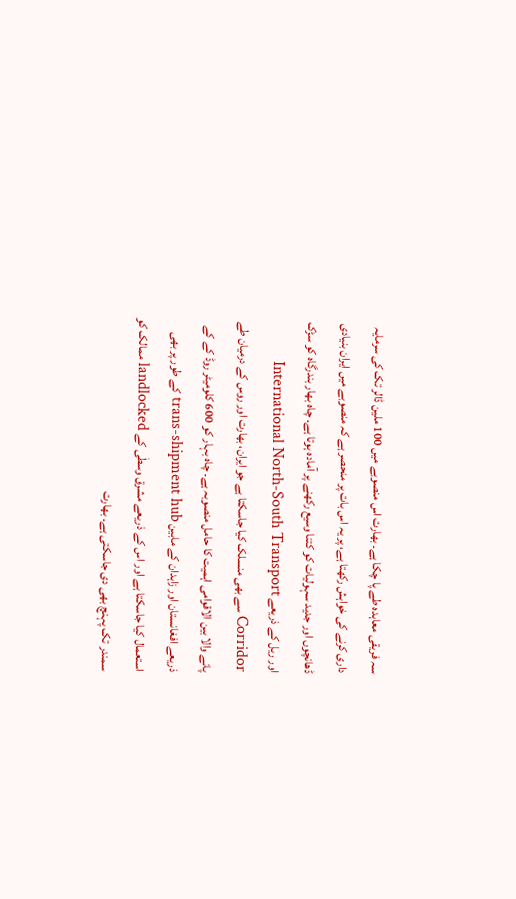سہ فریقی معاہدہ طے پا چکا ہے۔ بھارت اس منصوبے میں 100 ملین ڈالر تک کی سرمایہ داری کرنے کی خواہش رکھتا ہے، پر یہ اس بات پر منحصر ہے کہ منصوبے میں ایران بنیادی ڈھانچوں اور جدید سہولیات کو کتنا وسیع رکھنے پر آمادہ ہوتا ہے۔ چاہ بھار بندرگاہ کو سڑک اور ریل کے ذریعے International North-South Transport Corridor سے بھی منسلک کیا جاسکتا ہے جو ایران، بھارت اور روس کے درمیان طے پانے والا بین الاقوامی اہمیت کا حامل منصوبہ ہے۔ چاہ بہار کو 600 کلومیٹر روڈ کے کے ذریعے افغانستان اور زاہدان کے مابین trans-shipment hub کے طور پر بھی استعمال کیا جاسکتا ہے اور اس کے ذریعے مشرق وسطٰی کے landlocked ممالک کو سمندر تک پہنچ بھی دی جاسکتی ہے۔ بھارت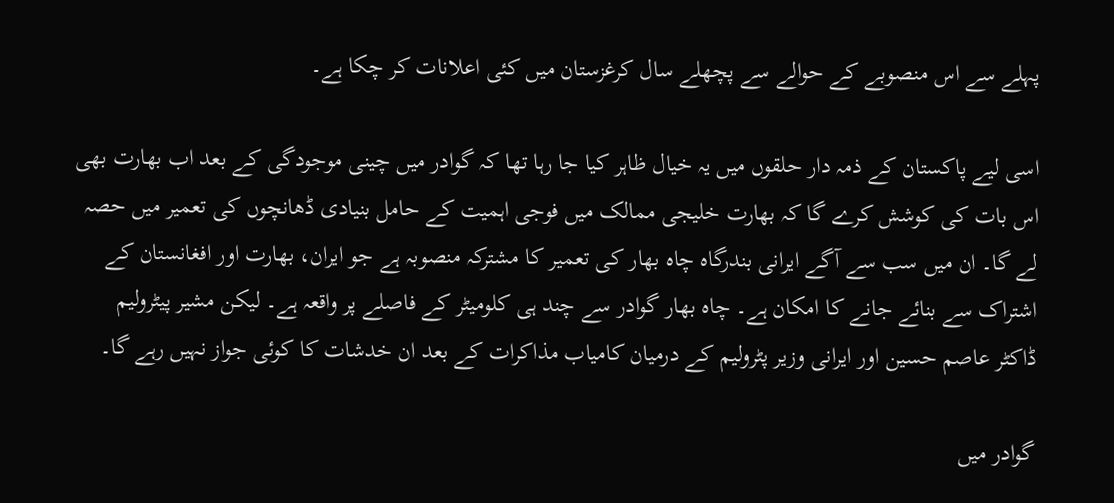پہلے سے اس منصوبے کے حوالے سے پچھلے سال کرغزستان میں کئی اعلانات کر چکا ہے۔

اسی لیے پاکستان کے ذمہ دار حلقوں میں یہ خیال ظاہر کیا جا رہا تھا کہ گوادر میں چینی موجودگی کے بعد اب بھارت بھی اس بات کی کوشش کرے گا کہ بھارت خلیجی ممالک میں فوجی اہمیت کے حامل بنیادی ڈھانچوں کی تعمیر میں حصہ لے گا۔ ان میں سب سے آگے ایرانی بندرگاہ چاہ بھار کی تعمیر کا مشترکہ منصوبہ ہے جو ایران، بھارت اور افغانستان کے اشتراک سے بنائے جانے کا امکان ہے۔ چاہ بھار گوادر سے چند ہی کلومیٹر کے فاصلے پر واقعہ ہے۔ لیکن مشیر پیٹرولیم ڈاکٹر عاصم حسین اور ایرانی وزیر پٹرولیم کے درمیان کامیاب مذاکرات کے بعد ان خدشات کا کوئی جواز نہیں رہے گا۔

گوادر میں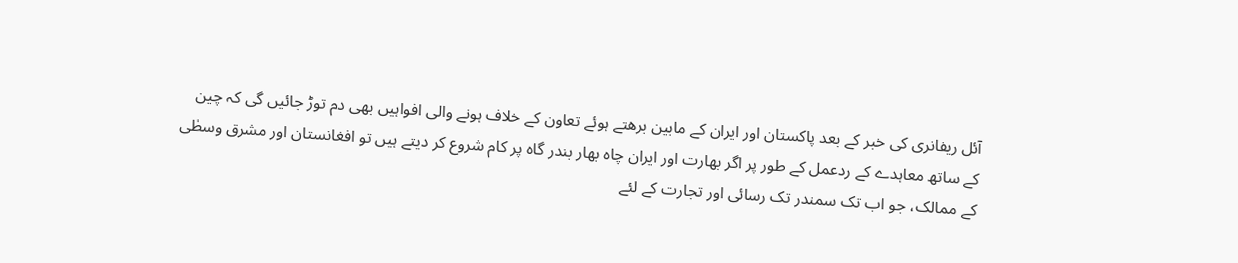آئل ریفانری کی خبر کے بعد پاکستان اور ایران کے مابین برھتے ہوئے تعاون کے خلاف ہونے والی افواہیں بھی دم توڑ جائیں گی کہ چین کے ساتھ معاہدے کے ردعمل کے طور پر اگر بھارت اور ایران چاہ بھار بندر گاہ پر کام شروع کر دیتے ہیں تو افغانستان اور مشرق وسطٰی کے ممالک، جو اب تک سمندر تک رسائی اور تجارت کے لئے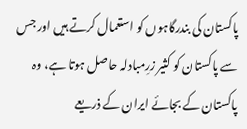پاکستان کی بندرگاہوں کو استعمال کرتے ہیں اور جس سے پاکستان کو کثیر زرِمبادلہ حاصل ہوتا ہے، وہ پاکستان کے بجائے ایران کے ذریعے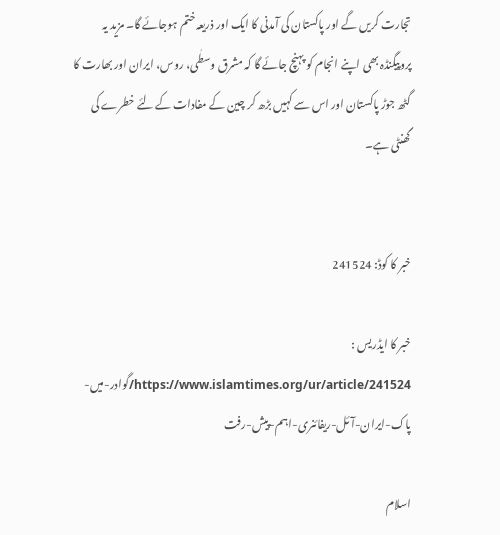تجارت کریں گے اور پاکستان کی آمدنی کا ایک اور ذریعہ ختم ہوجائے گا۔ مزید یہ پروپیگنڈہ بھی اپنے انجام کو پہنچ جائے گا کہ مشرق وسطٰی، روس، ایران اور بھارت کا گٹھ جوڑ پاکستان اور اس سے کہیں بڑھ کر چین کے مفادات کے لئے خطرے کی گھنٹی ہے۔


خبر کا کوڈ: 241524

خبر کا ایڈریس :
https://www.islamtimes.org/ur/article/241524/گوادر-میں-پاک-ایران-آئل-ریفائنری-اہم-پیش-رفت

اسلام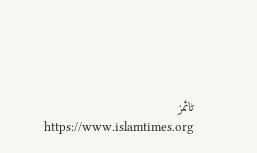ٹائمز
  https://www.islamtimes.org